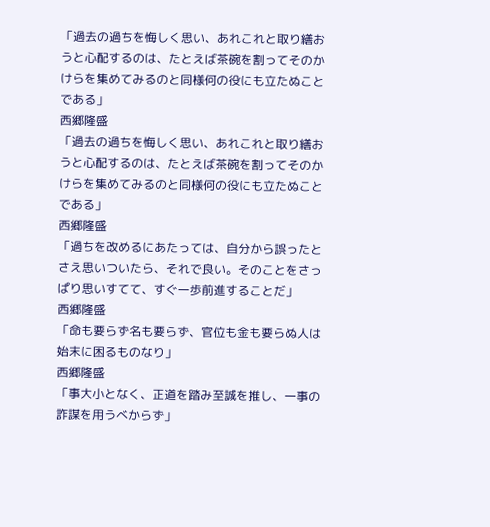「過去の過ちを悔しく思い、あれこれと取り繕おうと心配するのは、たとえば茶碗を割ってそのかけらを集めてみるのと同様何の役にも立たぬことである」
西郷隆盛
「過去の過ちを悔しく思い、あれこれと取り繕おうと心配するのは、たとえば茶碗を割ってそのかけらを集めてみるのと同様何の役にも立たぬことである」
西郷隆盛
「過ちを改めるにあたっては、自分から誤ったとさえ思いついたら、それで良い。そのことをさっぱり思いすてて、すぐ一歩前進することだ」
西郷隆盛
「命も要らず名も要らず、官位も金も要らぬ人は始末に困るものなり」
西郷隆盛
「事大小となく、正道を踏み至誠を推し、一事の詐謀を用うべからず」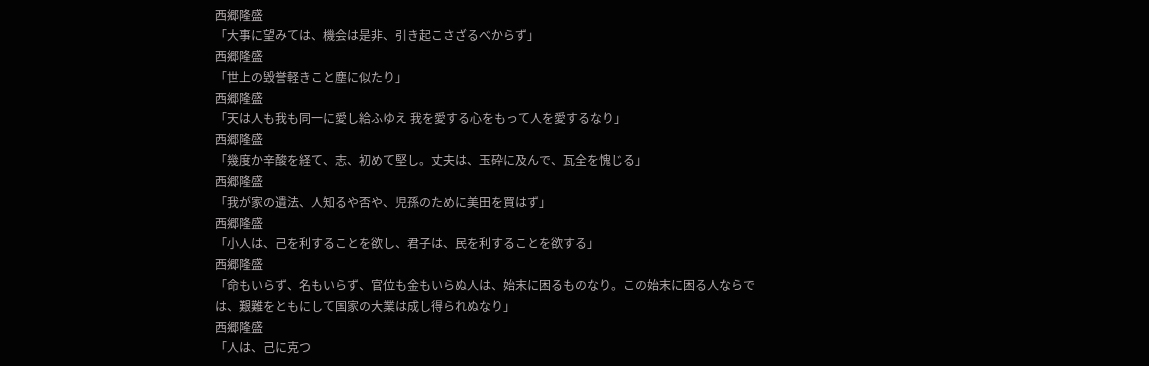西郷隆盛
「大事に望みては、機会は是非、引き起こさざるべからず」
西郷隆盛
「世上の毀誉軽きこと塵に似たり」
西郷隆盛
「天は人も我も同一に愛し給ふゆえ 我を愛する心をもって人を愛するなり」
西郷隆盛
「幾度か辛酸を経て、志、初めて堅し。丈夫は、玉砕に及んで、瓦全を愧じる」
西郷隆盛
「我が家の遺法、人知るや否や、児孫のために美田を買はず」
西郷隆盛
「小人は、己を利することを欲し、君子は、民を利することを欲する」
西郷隆盛
「命もいらず、名もいらず、官位も金もいらぬ人は、始末に困るものなり。この始末に困る人ならでは、艱難をともにして国家の大業は成し得られぬなり」
西郷隆盛
「人は、己に克つ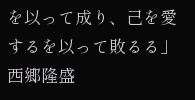を以って成り、己を愛するを以って敗るる」
西郷隆盛